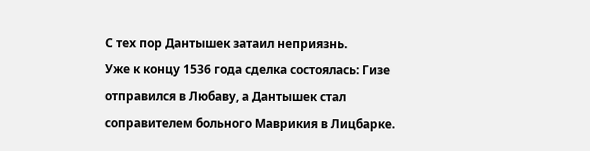С тех пор Дантышек затаил неприязнь.
Уже к концу 1536 года сделка состоялась: Гизе отправился в Любаву, а Дантышек стал соправителем больного Маврикия в Лицбарке.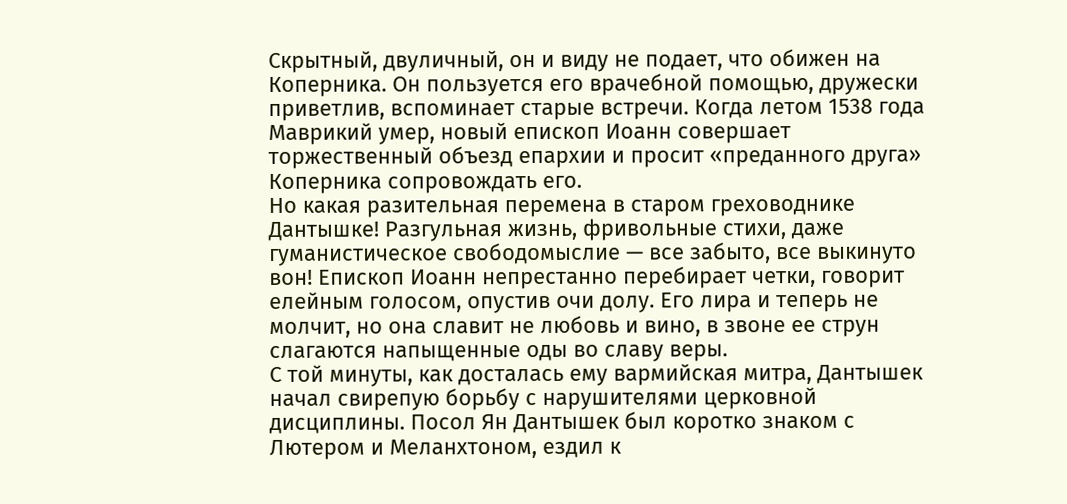Скрытный, двуличный, он и виду не подает, что обижен на Коперника. Он пользуется его врачебной помощью, дружески приветлив, вспоминает старые встречи. Когда летом 1538 года Маврикий умер, новый епископ Иоанн совершает торжественный объезд епархии и просит «преданного друга» Коперника сопровождать его.
Но какая разительная перемена в старом греховоднике Дантышке! Разгульная жизнь, фривольные стихи, даже гуманистическое свободомыслие — все забыто, все выкинуто вон! Епископ Иоанн непрестанно перебирает четки, говорит елейным голосом, опустив очи долу. Его лира и теперь не молчит, но она славит не любовь и вино, в звоне ее струн слагаются напыщенные оды во славу веры.
С той минуты, как досталась ему вармийская митра, Дантышек начал свирепую борьбу с нарушителями церковной дисциплины. Посол Ян Дантышек был коротко знаком с Лютером и Меланхтоном, ездил к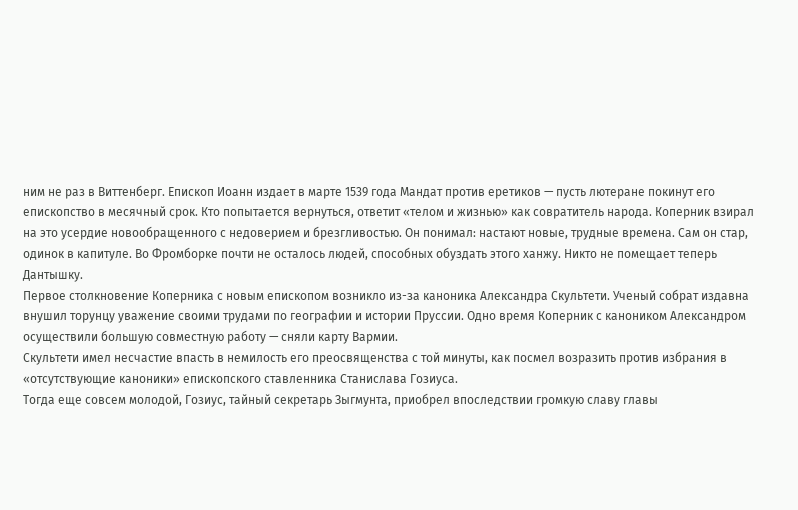ним не раз в Виттенберг. Епископ Иоанн издает в марте 1539 года Мандат против еретиков — пусть лютеране покинут его епископство в месячный срок. Кто попытается вернуться, ответит «телом и жизнью» как совратитель народа. Коперник взирал на это усердие новообращенного с недоверием и брезгливостью. Он понимал: настают новые, трудные времена. Сам он стар, одинок в капитуле. Во Фромборке почти не осталось людей, способных обуздать этого ханжу. Никто не помещает теперь Дантышку.
Первое столкновение Коперника с новым епископом возникло из-за каноника Александра Скультети. Ученый собрат издавна внушил торунцу уважение своими трудами по географии и истории Пруссии. Одно время Коперник с каноником Александром осуществили большую совместную работу — сняли карту Вармии.
Скультети имел несчастие впасть в немилость его преосвященства с той минуты, как посмел возразить против избрания в «отсутствующие каноники» епископского ставленника Станислава Гозиуса.
Тогда еще совсем молодой, Гозиус, тайный секретарь Зыгмунта, приобрел впоследствии громкую славу главы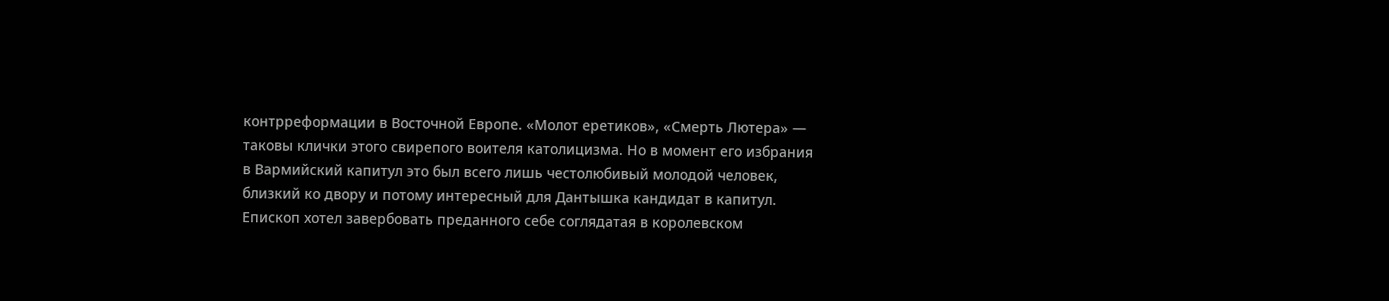контрреформации в Восточной Европе. «Молот еретиков», «Смерть Лютера» — таковы клички этого свирепого воителя католицизма. Но в момент его избрания в Вармийский капитул это был всего лишь честолюбивый молодой человек, близкий ко двору и потому интересный для Дантышка кандидат в капитул. Епископ хотел завербовать преданного себе соглядатая в королевском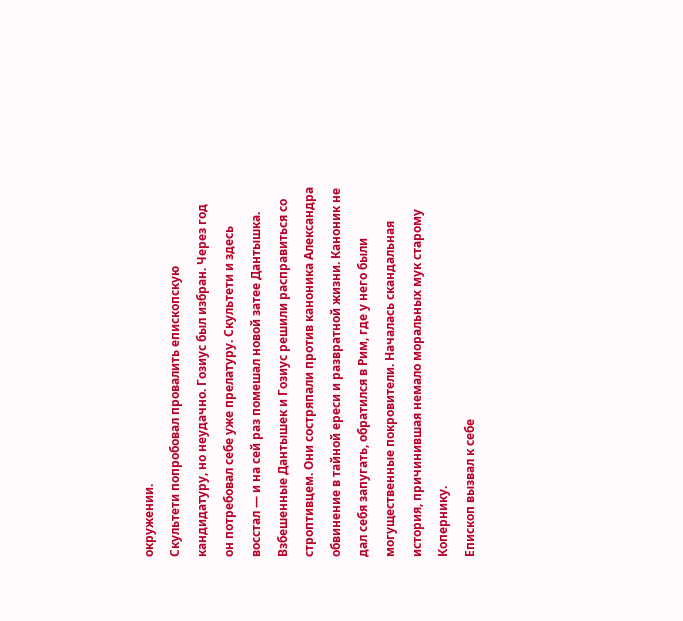окружении.
Скультети попробовал провалить епископскую кандидатуру, но неудачно. Гозиус был избран. Через год он потребовал себе уже прелатуру. Скультети и здесь восстал — и на сей раз помешал новой затее Дантышка. Взбешенные Дантышек и Гозиус решили расправиться со строптивцем. Они состряпали против каноника Александра обвинение в тайной ереси и развратной жизни. Каноник не дал себя запугать, обратился в Рим, где у него были могущественные покровители. Началась скандальная история, причинившая немало моральных мук старому Копернику.
Епископ вызвал к себе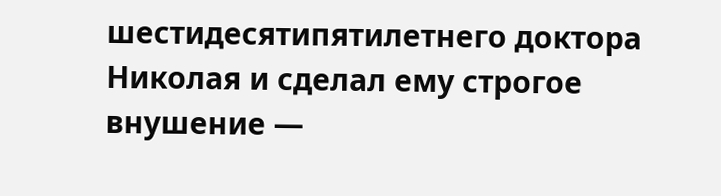шестидесятипятилетнего доктора Николая и сделал ему строгое внушение —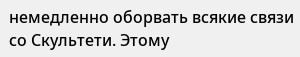немедленно оборвать всякие связи со Скультети. Этому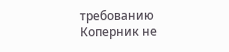требованию Коперник не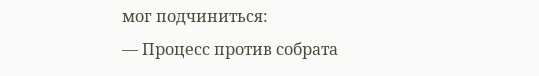мог подчиниться:
— Процесс против собрата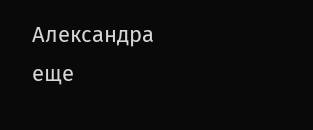Александра еще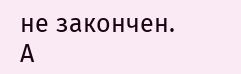не закончен. А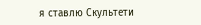я ставлю Скультети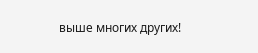выше многих других!